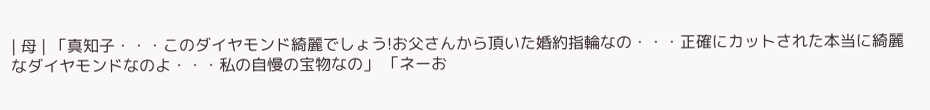| 母 | 「真知子・・・このダイヤモンド綺麗でしょう!お父さんから頂いた婚約指輪なの・・・正確にカットされた本当に綺麗なダイヤモンドなのよ・・・私の自慢の宝物なの」 「ネーお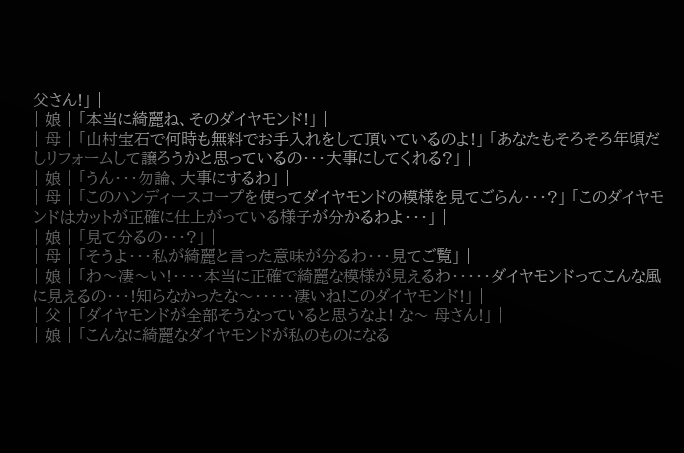父さん!」 |
| 娘 | 「本当に綺麗ね、そのダイヤモンド!」 |
| 母 | 「山村宝石で何時も無料でお手入れをして頂いているのよ!」 「あなたもそろそろ年頃だしリフォームして譲ろうかと思っているの・・・大事にしてくれる?」 |
| 娘 | 「うん・・・勿論、大事にするわ」 |
| 母 | 「このハンディースコープを使ってダイヤモンドの模様を見てごらん・・・?」 「このダイヤモンドはカットが正確に仕上がっている様子が分かるわよ・・・」 |
| 娘 | 「見て分るの・・・?」 |
| 母 | 「そうよ・・・私が綺麗と言った意味が分るわ・・・見てご覧」 |
| 娘 | 「わ〜凄〜い!・・・・本当に正確で綺麗な模様が見えるわ・・・・・ダイヤモンドってこんな風に見えるの・・・!知らなかったな〜・・・・・凄いね!このダイヤモンド!」 |
| 父 | 「ダイヤモンドが全部そうなっていると思うなよ! な〜 母さん!」 |
| 娘 | 「こんなに綺麗なダイヤモンドが私のものになる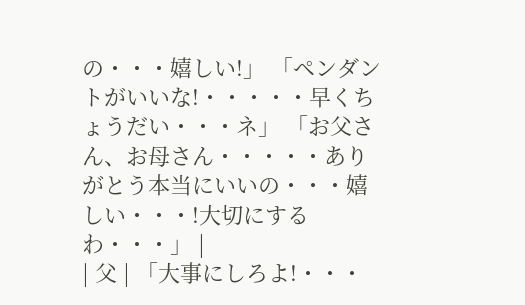の・・・嬉しい!」 「ペンダントがいいな!・・・・・早くちょうだい・・・ネ」 「お父さん、お母さん・・・・・ありがとう本当にいいの・・・嬉しい・・・!大切にするわ・・・」 |
| 父 | 「大事にしろよ!・・・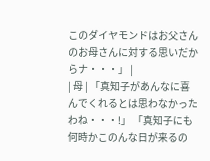このダイヤモンドはお父さんのお母さんに対する思いだからナ・・・」 |
| 母 | 「真知子があんなに喜んでくれるとは思わなかったわね・・・!」 「真知子にも何時かこのんな日が来るの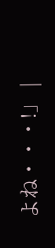よね・・・!」 |